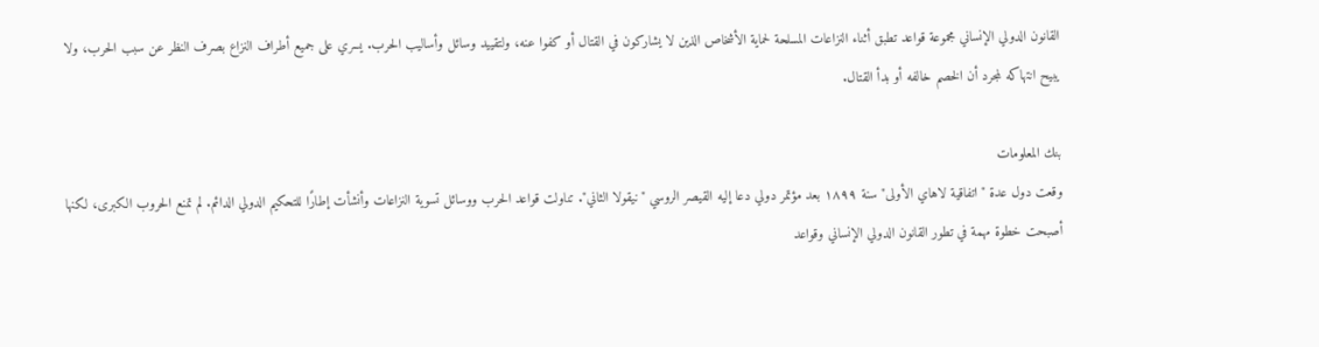القانون الدولي الإنساني مجموعة قواعد تطبق أثناء النزاعات المسلحة لحماية الأشخاص الذين لا يشاركون في القتال أو كفوا عنه، ولتقييد وسائل وأساليب الحرب. يسري على جميع أطراف النزاع بصرف النظر عن سبب الحرب، ولا يبيح انتهاكه لمجرد أن الخصم خالفه أو بدأ القتال.

بنك المعلومات
وقعت دول عدة "اتفاقية لاهاي الأولى" سنة ١٨٩٩ بعد مؤتمر دولي دعا إليه القيصر الروسي "نيقولا الثاني". تناولت قواعد الحرب ووسائل تسوية النزاعات وأنشأت إطارًا للتحكيم الدولي الدائم. لم تمنع الحروب الكبرى، لكنها أصبحت خطوة مهمة في تطور القانون الدولي الإنساني وقواعد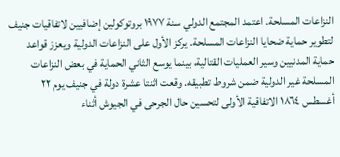النزاعات المسلحة. اعتمد المجتمع الدولي سنة ١٩٧٧ بروتوكولين إضافيين لاتفاقيات جنيف لتطوير حماية ضحايا النزاعات المسلحة. يركز الأول على النزاعات الدولية ويعزز قواعد حماية المدنيين وسير العمليات القتالية، بينما يوسع الثاني الحماية في بعض النزاعات المسلحة غير الدولية ضمن شروط تطبيقه. وقعت اثنتا عشرة دولة في جنيف يوم ٢٢ أغسطس ١٨٦٤ الاتفاقية الأولى لتحسين حال الجرحى في الجيوش أثناء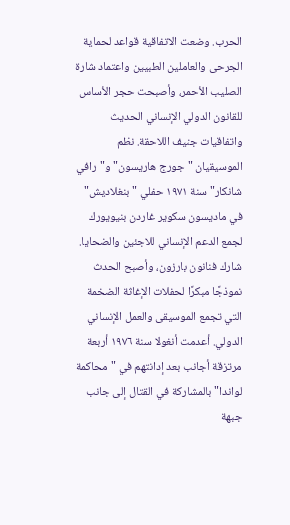الحرب. وضعت الاتفاقية قواعد لحماية الجرحى والعاملين الطبيين واعتماد شارة الصليب الأحمر، وأصبحت حجر الأساس للقانون الدولي الإنساني الحديث واتفاقيات جنيف اللاحقة. نظم الموسيقيان "جورج هاريسون" و"رافي شانكار" سنة ١٩٧١ حفلي "بنغلاديش" في ماديسون سكوير غاردن بنيويورك لجمع الدعم الإنساني للاجئين والضحايا. شارك فنانون بارزون، وأصبح الحدث نموذجًا مبكرًا لحفلات الإغاثة الضخمة التي تجمع الموسيقى والعمل الإنساني الدولي. أعدمت أنغولا سنة ١٩٧٦ أربعة مرتزقة أجانب بعد إدانتهم في "محاكمة لواندا" بالمشاركة في القتال إلى جانب جبهة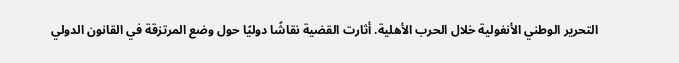التحرير الوطني الأنغولية خلال الحرب الأهلية. أثارت القضية نقاشًا دوليًا حول وضع المرتزقة في القانون الدولي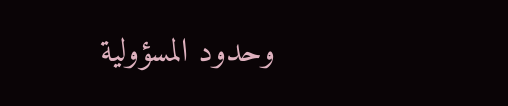وحدود المسؤولية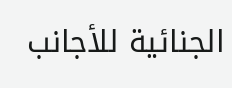الجنائية للأجانب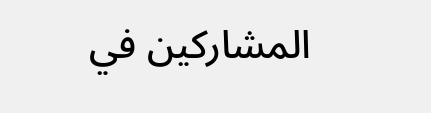المشاركين في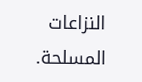النزاعات المسلحة.